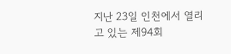지난 23일 인천에서 열리고 있는 제94회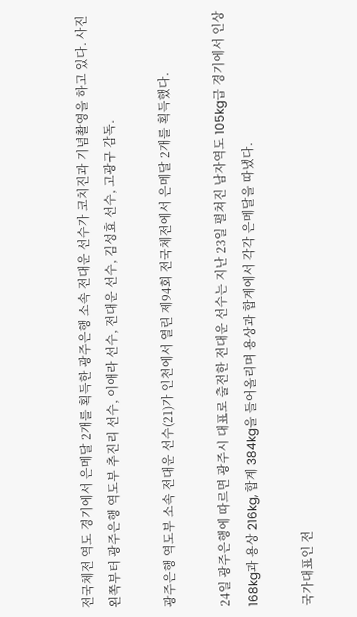전국체전 역도 경기에서 은메달 2개를 획득한 광주은행 소속 전대운 선수가 코치진과 기념촬영을 하고 있다. 사진 왼쪽부터 광주은행 역도부 추진리 선수, 이애라 선수, 전대운 선수, 김성효 선수, 고광구 감독.

광주은행 역도부 소속 전대운 선수(21)가 인천에서 열린 제94회 전국체전에서 은메달 2개를 획득했다.

24일 광주은행에 따르면 광주시 대표로 출전한 전대운 선수는 지난 23일 펼쳐진 남자역도 105kg급 경기에서 인상 168kg과 용상 216kg, 합계 384kg을 들어올리며 용상과 합계에서 각각 은메달을 따냈다.

국가대표인 전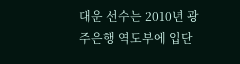대운 선수는 2010년 광주은행 역도부에 입단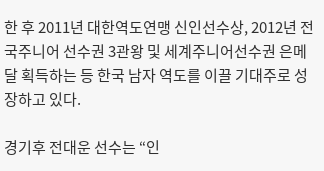한 후 2011년 대한역도연맹 신인선수상, 2012년 전국주니어 선수권 3관왕 및 세계주니어선수권 은메달 획득하는 등 한국 남자 역도를 이끌 기대주로 성장하고 있다.

경기후 전대운 선수는 “인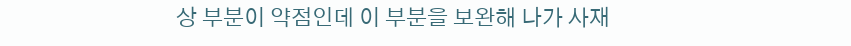상 부분이 약점인데 이 부분을 보완해 나가 사재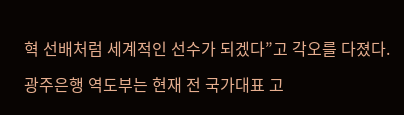혁 선배처럼 세계적인 선수가 되겠다”고 각오를 다졌다.

광주은행 역도부는 현재 전 국가대표 고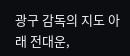광구 감독의 지도 아래 전대운,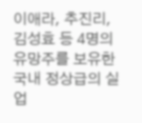이애라, 추진리, 김성효 등 4명의 유망주를 보유한 국내 정상급의 실업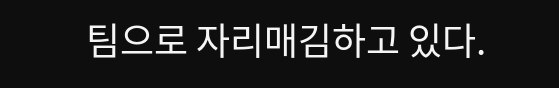팀으로 자리매김하고 있다.